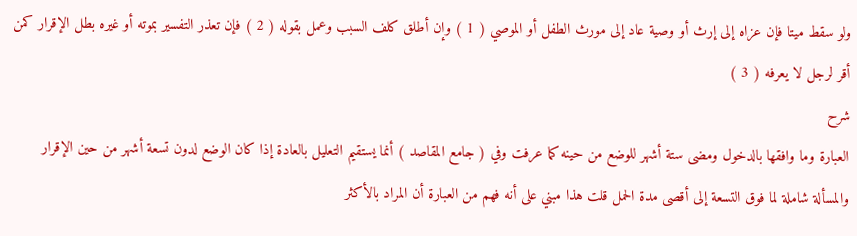ولو سقط ميتا فإن عزاه إلى إرث أو وصية عاد إلى مورث الطفل أو الموصي ( 1 ) وإن أطلق كلف السبب وعمل بقوله ( 2 ) فإن تعذر التفسير بموته أو غيره بطل الإقرار كمن أقر لرجل لا يعرفه ( 3 )
شرح
العبارة وما وافقها بالدخول ومضى ستة أشهر للوضع من حينه كما عرفت وفي ( جامع المقاصد ) أنما يستقيم التعليل بالعادة إذا كان الوضع لدون تسعة أشهر من حين الإقرار والمسألة شاملة لما فوق التسعة إلى أقصى مدة الحمل قلت هذا مبني على أنه فهم من العبارة أن المراد بالأكثر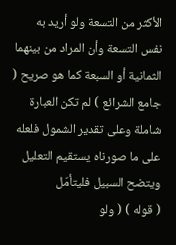الأكثر من التسعة ولو أريد به نفس التسعة وأن المراد من بينهما الثمانية أو السبعة كما هو صريح ( جامع الشرائع ) لم تكن العبارة شاملة وعلى تقدير الشمول فلعله على ما صورناه يستقيم التعليل ويتضح السبيل فليتأمّل
( قوله ) ( ولو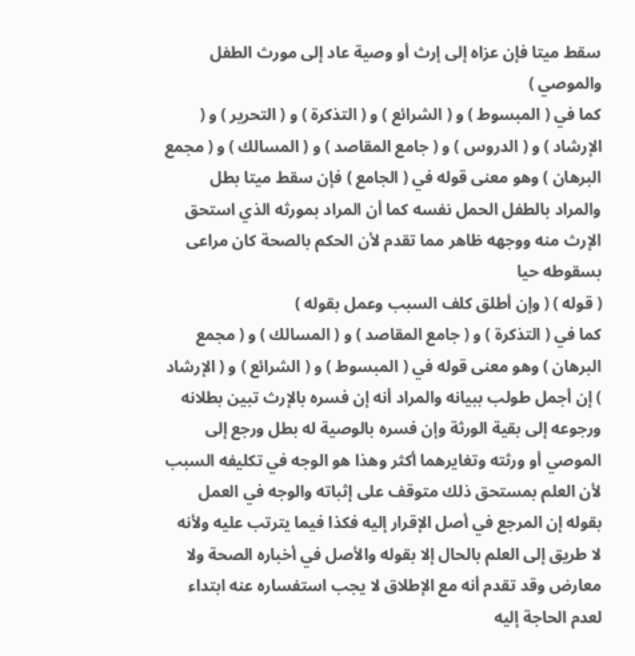سقط ميتا فإن عزاه إلى إرث أو وصية عاد إلى مورث الطفل والموصي )
كما في ( المبسوط ) و ( الشرائع ) و ( التذكرة ) و ( التحرير ) و ( الإرشاد ) و ( الدروس ) و ( جامع المقاصد ) و ( المسالك ) و ( مجمع البرهان ) وهو معنى قوله في ( الجامع ) فإن سقط ميتا بطل والمراد بالطفل الحمل نفسه كما أن المراد بمورثه الذي استحق الإرث منه ووجهه ظاهر مما تقدم لأن الحكم بالصحة كان مراعى بسقوطه حيا
( قوله ) ( وإن أطلق كلف السبب وعمل بقوله )
كما في ( التذكرة ) و ( جامع المقاصد ) و ( المسالك ) و ( مجمع البرهان ) وهو معنى قوله في ( المبسوط ) و ( الشرائع ) و ( الإرشاد ) إن أجمل طولب ببيانه والمراد أنه إن فسره بالإرث تبين بطلانه ورجوعه إلى بقية الورثة وإن فسره بالوصية له بطل ورجع إلى الموصي أو ورثته وتغايرهما أكثر وهذا هو الوجه في تكليفه السبب لأن العلم بمستحق ذلك متوقف على إثباته والوجه في العمل بقوله إن المرجع في أصل الإقرار إليه فكذا فيما يترتب عليه ولأنه لا طريق إلى العلم بالحال إلا بقوله والأصل في أخباره الصحة ولا معارض وقد تقدم أنه مع الإطلاق لا يجب استفساره عنه ابتداء لعدم الحاجة إليه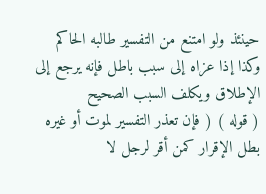حينئذ ولو امتنع من التفسير طالبه الحاكم وكذا إذا عزاه إلى سبب باطل فإنه يرجع إلى الإطلاق ويكلف السبب الصحيح
( قوله ) ( فإن تعذر التفسير لموت أو غيره بطل الإقرار كمن أقر لرجل لا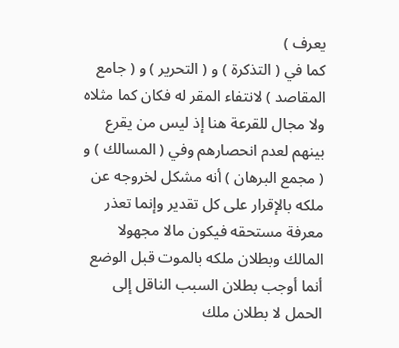يعرف )
كما في ( التذكرة ) و ( التحرير ) و ( جامع المقاصد ) لانتفاء المقر له فكان كما مثلاه ولا مجال للقرعة هنا إذ ليس من يقرع بينهم لعدم انحصارهم وفي ( المسالك ) و ( مجمع البرهان ) أنه مشكل لخروجه عن ملكه بالإقرار على كل تقدير وإنما تعذر معرفة مستحقه فيكون مالا مجهولا المالك وبطلان ملكه بالموت قبل الوضع أنما أوجب بطلان السبب الناقل إلى الحمل لا بطلان ملك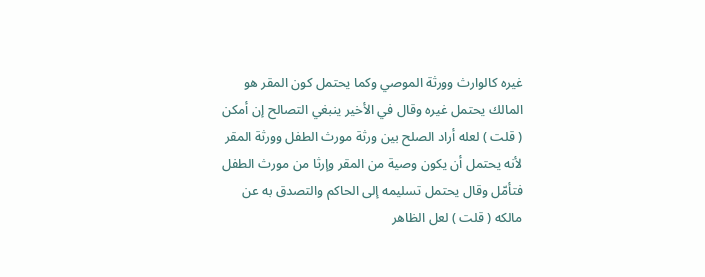غيره كالوارث وورثة الموصي وكما يحتمل كون المقر هو المالك يحتمل غيره وقال في الأخير ينبغي التصالح إن أمكن ( قلت ) لعله أراد الصلح بين ورثة مورث الطفل وورثة المقر لأنه يحتمل أن يكون وصية من المقر وإرثا من مورث الطفل فتأمّل وقال يحتمل تسليمه إلى الحاكم والتصدق به عن مالكه ( قلت ) لعل الظاهر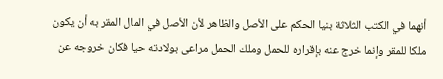أنهما في الكتب الثلاثة بنيا الحكم على الأصل والظاهر لأن الأصل في المال المقر به أن يكون ملكا للمقر وإنما خرج عنه بإقراره للحمل وملك الحمل مراعى بولادته حيا فكان خروجه عن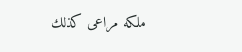ملكه مراعى كذلك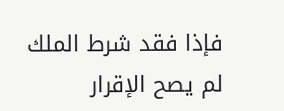فإذا فقد شرط الملك لم يصح الإقرار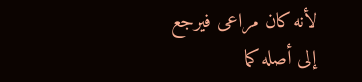لأنه كان مراعى فيرجع إلى أصله كما